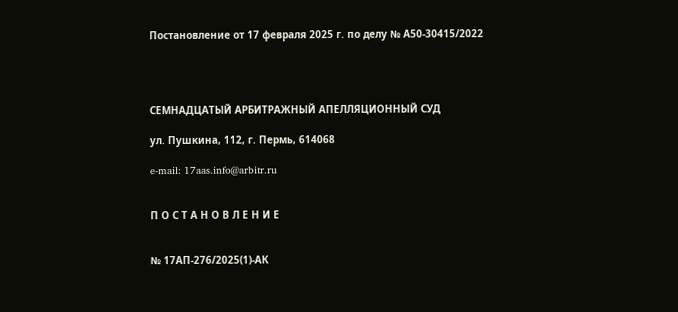Постановление от 17 февраля 2025 г. по делу № А50-30415/2022




СЕМНАДЦАТЫЙ АРБИТРАЖНЫЙ АПЕЛЛЯЦИОННЫЙ СУД

ул. Пушкина, 112, г. Пермь, 614068

e-mail: 17aas.info@arbitr.ru


П О С Т А Н О В Л Е Н И Е


№ 17АП-276/2025(1)-АК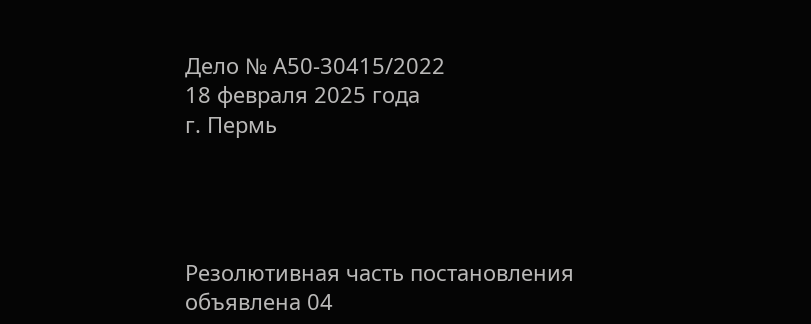Дело № А50-30415/2022
18 февраля 2025 года
г. Пермь




Резолютивная часть постановления объявлена 04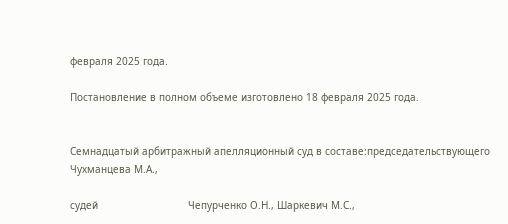февраля 2025 года.

Постановление в полном объеме изготовлено 18 февраля 2025 года.


Семнадцатый арбитражный апелляционный суд в составе:председательствующего Чухманцева М.А.,

судей                              Чепурченко О.Н., Шаркевич М.С.,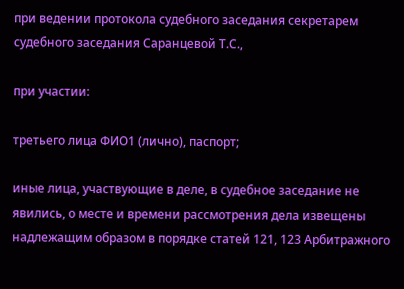при ведении протокола судебного заседания секретарем судебного заседания Саранцевой Т.С.,

при участии:

третьего лица ФИО1 (лично), паспорт;

иные лица, участвующие в деле, в судебное заседание не явились, о месте и времени рассмотрения дела извещены надлежащим образом в порядке статей 121, 123 Арбитражного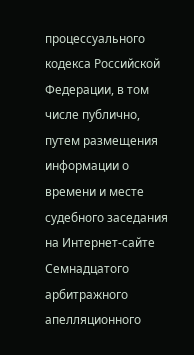процессуального кодекса Российской Федерации, в том числе публично, путем размещения информации о времени и месте судебного заседания на Интернет-сайте Семнадцатого арбитражного апелляционного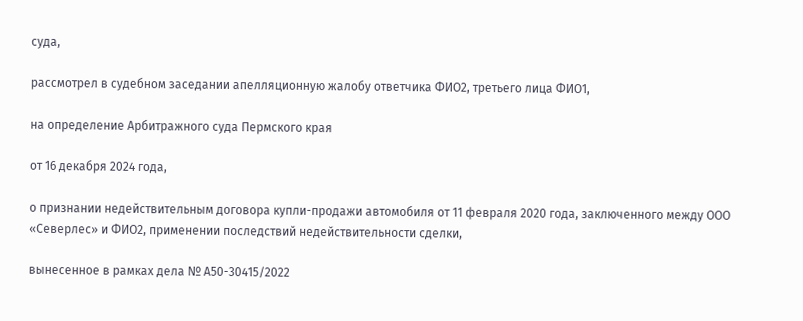суда,

рассмотрел в судебном заседании апелляционную жалобу ответчика ФИО2, третьего лица ФИО1,

на определение Арбитражного суда Пермского края

от 16 декабря 2024 года,

о признании недействительным договора купли-продажи автомобиля от 11 февраля 2020 года, заключенного между ООО «Северлес» и ФИО2, применении последствий недействительности сделки,

вынесенное в рамках дела № А50-30415/2022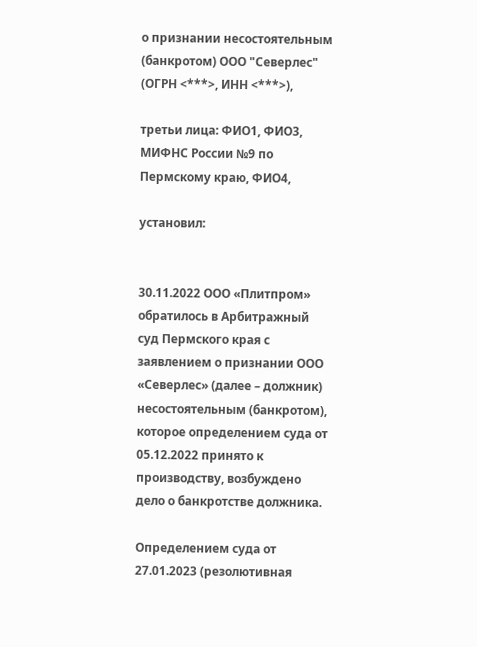о признании несостоятельным (банкротом) ООО "Северлес" (ОГРН <***>, ИНН <***>),

третьи лица: ФИО1, ФИО3, МИФНС России №9 по Пермскому краю, ФИО4,

установил:


30.11.2022 ООО «Плитпром» обратилось в Арбитражный суд Пермского края с заявлением о признании ООО «Северлес» (далее – должник) несостоятельным (банкротом), которое определением суда от 05.12.2022 принято к производству, возбуждено дело о банкротстве должника.

Определением суда от 27.01.2023 (резолютивная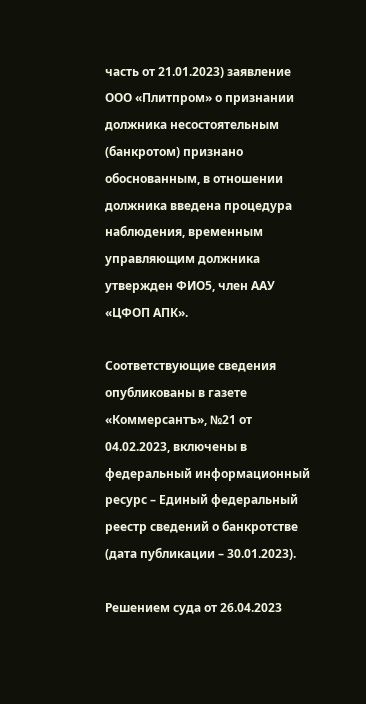часть от 21.01.2023) заявление ООО «Плитпром» о признании должника несостоятельным (банкротом) признано обоснованным, в отношении должника введена процедура наблюдения, временным управляющим должника утвержден ФИО5, член ААУ «ЦФОП АПК».

Соответствующие сведения опубликованы в газете «Коммерсантъ», №21 от 04.02.2023, включены в федеральный информационный ресурс – Единый федеральный реестр сведений о банкротстве (дата публикации – 30.01.2023).

Решением суда от 26.04.2023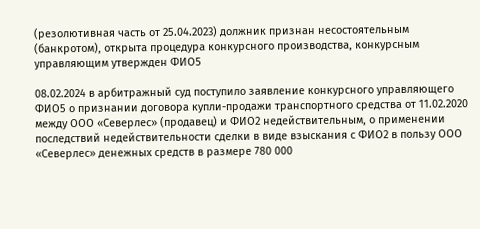(резолютивная часть от 25.04.2023) должник признан несостоятельным (банкротом), открыта процедура конкурсного производства, конкурсным управляющим утвержден ФИО5

08.02.2024 в арбитражный суд поступило заявление конкурсного управляющего ФИО5 о признании договора купли-продажи транспортного средства от 11.02.2020 между ООО «Северлес» (продавец) и ФИО2 недействительным, о применении последствий недействительности сделки в виде взыскания с ФИО2 в пользу ООО «Северлес» денежных средств в размере 780 000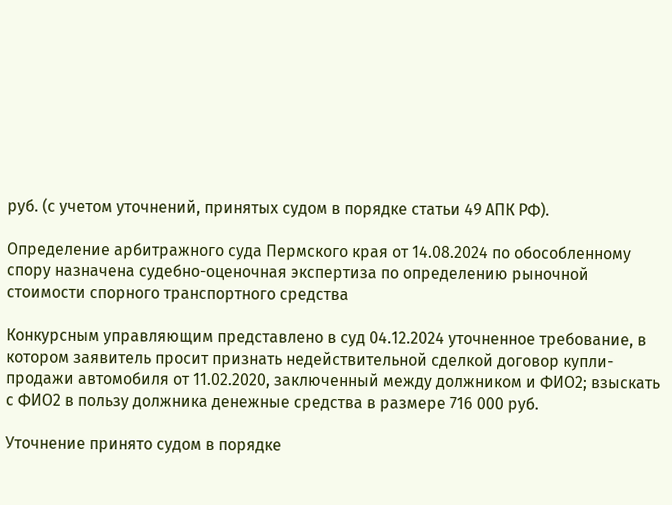руб. (с учетом уточнений, принятых судом в порядке статьи 49 АПК РФ).

Определение арбитражного суда Пермского края от 14.08.2024 по обособленному спору назначена судебно-оценочная экспертиза по определению рыночной стоимости спорного транспортного средства

Конкурсным управляющим представлено в суд 04.12.2024 уточненное требование, в котором заявитель просит признать недействительной сделкой договор купли-продажи автомобиля от 11.02.2020, заключенный между должником и ФИО2; взыскать с ФИО2 в пользу должника денежные средства в размере 716 000 руб.

Уточнение принято судом в порядке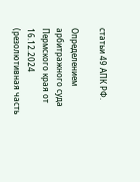статьи 49 АПК РФ.

Определением арбитражного суда Пермского края от 16.12.2024 (резолютивная часть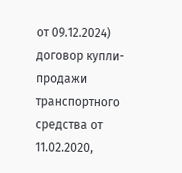от 09.12.2024) договор купли-продажи транспортного средства от 11.02.2020,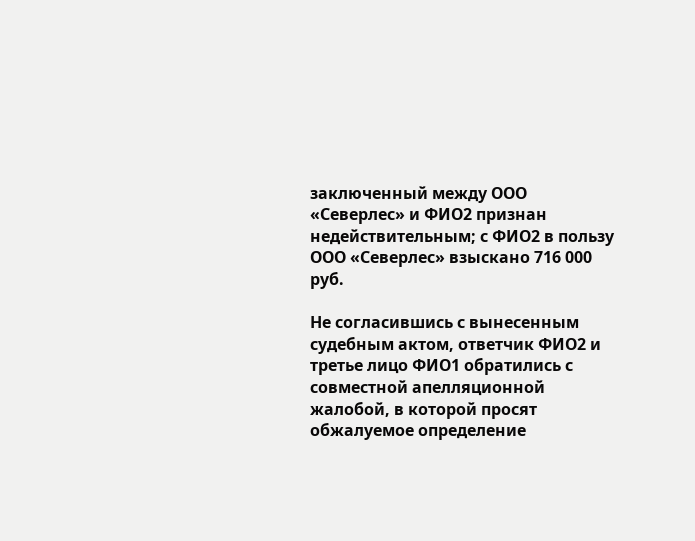заключенный между ООО «Северлес» и ФИО2 признан недействительным; с ФИО2 в пользу ООО «Северлес» взыскано 716 000 руб.

Не согласившись с вынесенным судебным актом, ответчик ФИО2 и третье лицо ФИО1 обратились с совместной апелляционной жалобой, в которой просят обжалуемое определение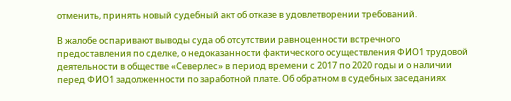отменить, принять новый судебный акт об отказе в удовлетворении требований.

В жалобе оспаривают выводы суда об отсутствии равноценности встречного предоставления по сделке, о недоказанности фактического осуществления ФИО1 трудовой деятельности в обществе «Северлес» в период времени с 2017 по 2020 годы и о наличии перед ФИО1 задолженности по заработной плате. Об обратном в судебных заседаниях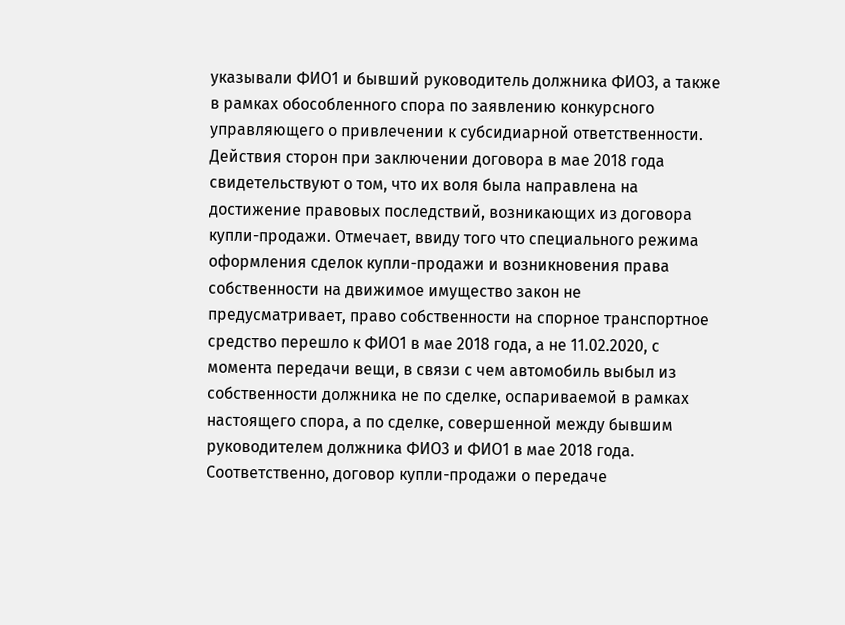указывали ФИО1 и бывший руководитель должника ФИО3, а также в рамках обособленного спора по заявлению конкурсного управляющего о привлечении к субсидиарной ответственности. Действия сторон при заключении договора в мае 2018 года свидетельствуют о том, что их воля была направлена на достижение правовых последствий, возникающих из договора купли-продажи. Отмечает, ввиду того что специального режима оформления сделок купли-продажи и возникновения права собственности на движимое имущество закон не предусматривает, право собственности на спорное транспортное средство перешло к ФИО1 в мае 2018 года, а не 11.02.2020, с момента передачи вещи, в связи с чем автомобиль выбыл из собственности должника не по сделке, оспариваемой в рамках настоящего спора, а по сделке, совершенной между бывшим руководителем должника ФИО3 и ФИО1 в мае 2018 года. Соответственно, договор купли-продажи о передаче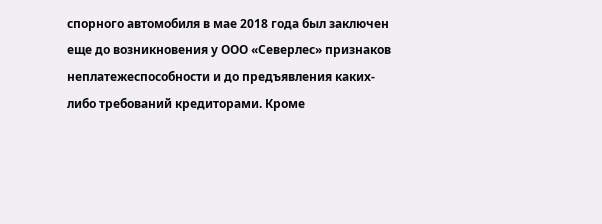спорного автомобиля в мае 2018 года был заключен еще до возникновения у ООО «Северлес» признаков неплатежеспособности и до предъявления каких-либо требований кредиторами. Кроме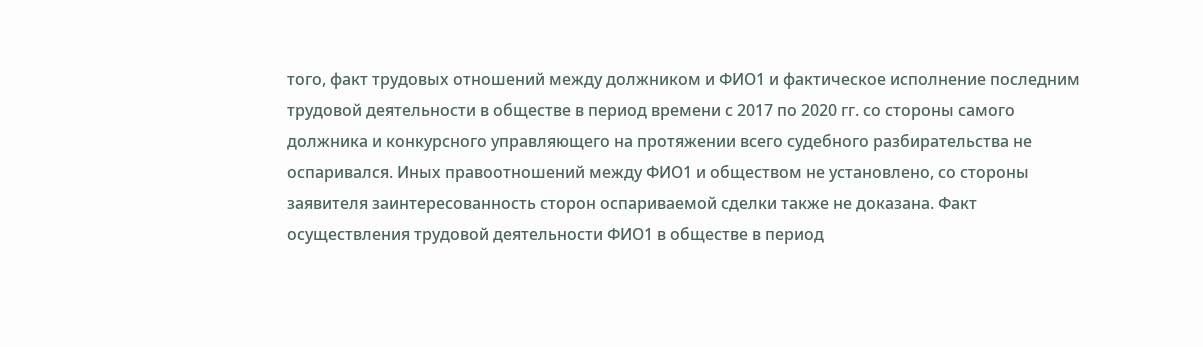того, факт трудовых отношений между должником и ФИО1 и фактическое исполнение последним трудовой деятельности в обществе в период времени с 2017 по 2020 гг. со стороны самого должника и конкурсного управляющего на протяжении всего судебного разбирательства не оспаривался. Иных правоотношений между ФИО1 и обществом не установлено, со стороны заявителя заинтересованность сторон оспариваемой сделки также не доказана. Факт осуществления трудовой деятельности ФИО1 в обществе в период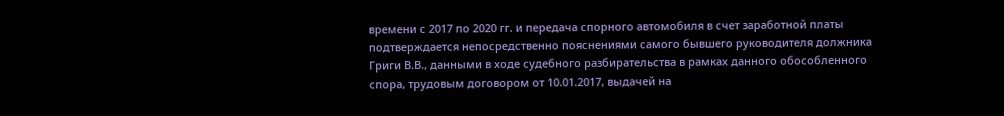времени с 2017 по 2020 гг. и передача спорного автомобиля в счет заработной платы подтверждается непосредственно пояснениями самого бывшего руководителя должника Григи В.В., данными в ходе судебного разбирательства в рамках данного обособленного спора, трудовым договором от 10.01.2017, выдачей на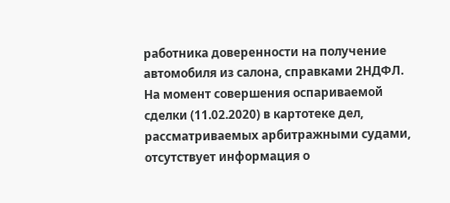работника доверенности на получение автомобиля из салона, справками 2НДФЛ. На момент совершения оспариваемой сделки (11.02.2020) в картотеке дел, рассматриваемых арбитражными судами, отсутствует информация о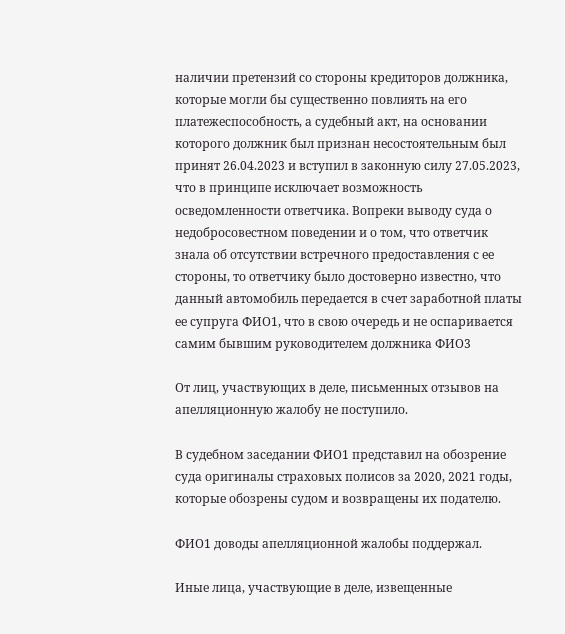наличии претензий со стороны кредиторов должника, которые могли бы существенно повлиять на его платежеспособность, а судебный акт, на основании которого должник был признан несостоятельным был принят 26.04.2023 и вступил в законную силу 27.05.2023, что в принципе исключает возможность осведомленности ответчика. Вопреки выводу суда о недобросовестном поведении и о том, что ответчик знала об отсутствии встречного предоставления с ее стороны, то ответчику было достоверно известно, что данный автомобиль передается в счет заработной платы ее супруга ФИО1, что в свою очередь и не оспаривается самим бывшим руководителем должника ФИО3

От лиц, участвующих в деле, письменных отзывов на апелляционную жалобу не поступило.

В судебном заседании ФИО1 представил на обозрение суда оригиналы страховых полисов за 2020, 2021 годы, которые обозрены судом и возвращены их подателю.

ФИО1 доводы апелляционной жалобы поддержал.

Иные лица, участвующие в деле, извещенные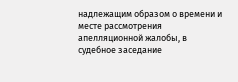надлежащим образом о времени и месте рассмотрения апелляционной жалобы, в судебное заседание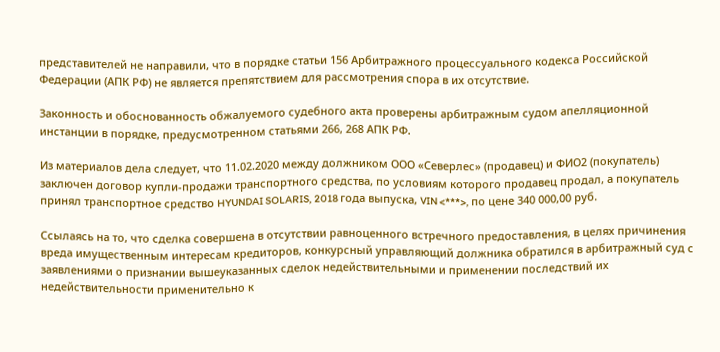представителей не направили, что в порядке статьи 156 Арбитражного процессуального кодекса Российской Федерации (АПК РФ) не является препятствием для рассмотрения спора в их отсутствие.

Законность и обоснованность обжалуемого судебного акта проверены арбитражным судом апелляционной инстанции в порядке, предусмотренном статьями 266, 268 АПК РФ.

Из материалов дела следует, что 11.02.2020 между должником ООО «Северлес» (продавец) и ФИО2 (покупатель) заключен договор купли-продажи транспортного средства, по условиям которого продавец продал, а покупатель принял транспортное средство HYUNDAI SOLARIS, 2018 года выпуска, VIN <***>, по цене 340 000,00 руб.

Ссылаясь на то, что сделка совершена в отсутствии равноценного встречного предоставления, в целях причинения вреда имущественным интересам кредиторов, конкурсный управляющий должника обратился в арбитражный суд с заявлениями о признании вышеуказанных сделок недействительными и применении последствий их недействительности применительно к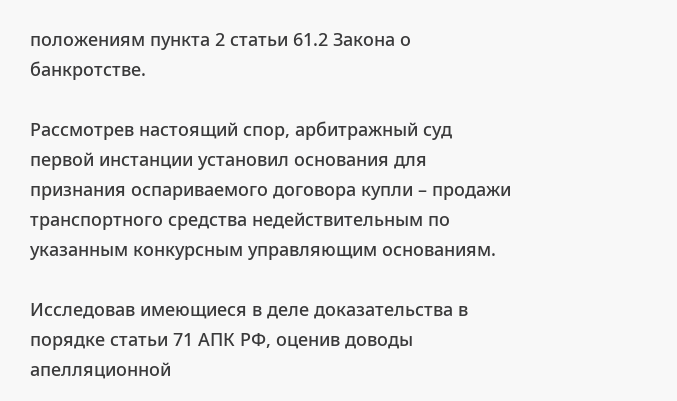положениям пункта 2 статьи 61.2 Закона о банкротстве.

Рассмотрев настоящий спор, арбитражный суд первой инстанции установил основания для признания оспариваемого договора купли – продажи транспортного средства недействительным по указанным конкурсным управляющим основаниям.

Исследовав имеющиеся в деле доказательства в порядке статьи 71 АПК РФ, оценив доводы апелляционной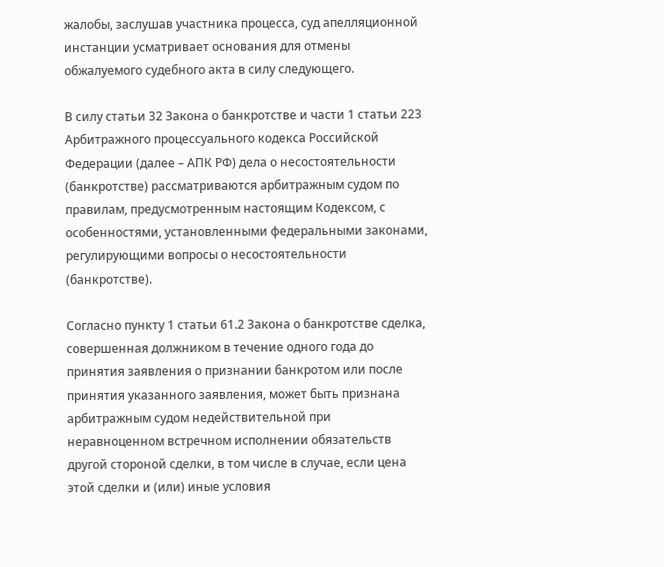жалобы, заслушав участника процесса, суд апелляционной инстанции усматривает основания для отмены обжалуемого судебного акта в силу следующего.

В силу статьи 32 Закона о банкротстве и части 1 статьи 223 Арбитражного процессуального кодекса Российской Федерации (далее – АПК РФ) дела о несостоятельности (банкротстве) рассматриваются арбитражным судом по правилам, предусмотренным настоящим Кодексом, с особенностями, установленными федеральными законами, регулирующими вопросы о несостоятельности (банкротстве).

Согласно пункту 1 статьи 61.2 Закона о банкротстве сделка, совершенная должником в течение одного года до принятия заявления о признании банкротом или после принятия указанного заявления, может быть признана арбитражным судом недействительной при неравноценном встречном исполнении обязательств другой стороной сделки, в том числе в случае, если цена этой сделки и (или) иные условия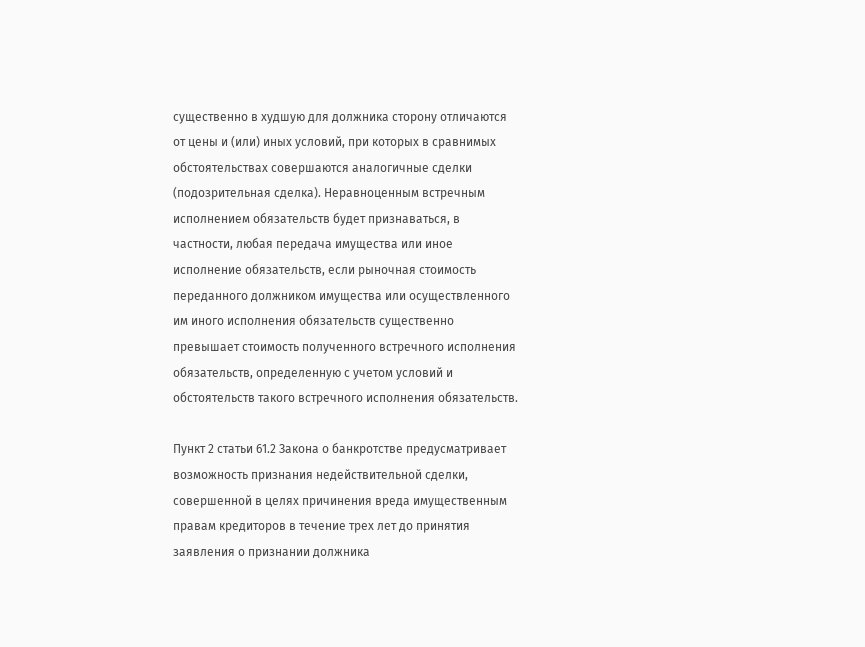существенно в худшую для должника сторону отличаются от цены и (или) иных условий, при которых в сравнимых обстоятельствах совершаются аналогичные сделки (подозрительная сделка). Неравноценным встречным исполнением обязательств будет признаваться, в частности, любая передача имущества или иное исполнение обязательств, если рыночная стоимость переданного должником имущества или осуществленного им иного исполнения обязательств существенно превышает стоимость полученного встречного исполнения обязательств, определенную с учетом условий и обстоятельств такого встречного исполнения обязательств.

Пункт 2 статьи 61.2 Закона о банкротстве предусматривает возможность признания недействительной сделки, совершенной в целях причинения вреда имущественным правам кредиторов в течение трех лет до принятия заявления о признании должника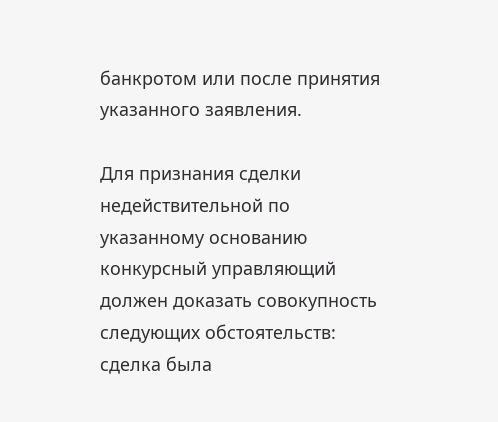банкротом или после принятия указанного заявления.

Для признания сделки недействительной по указанному основанию конкурсный управляющий должен доказать совокупность следующих обстоятельств: сделка была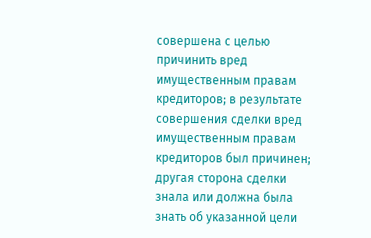совершена с целью причинить вред имущественным правам кредиторов; в результате совершения сделки вред имущественным правам кредиторов был причинен; другая сторона сделки знала или должна была знать об указанной цели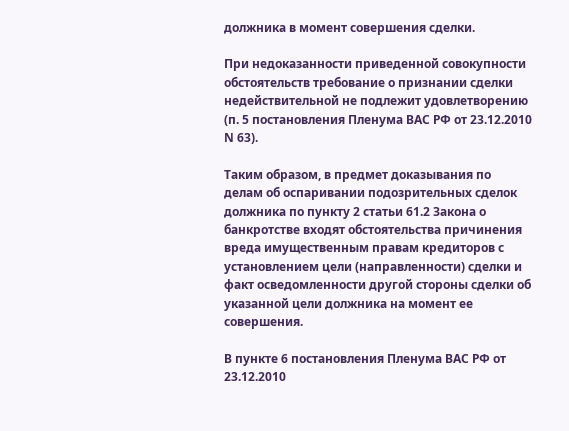должника в момент совершения сделки.

При недоказанности приведенной совокупности обстоятельств требование о признании сделки недействительной не подлежит удовлетворению (п. 5 постановления Пленума ВАС РФ от 23.12.2010 N 63).

Таким образом, в предмет доказывания по делам об оспаривании подозрительных сделок должника по пункту 2 статьи 61.2 Закона о банкротстве входят обстоятельства причинения вреда имущественным правам кредиторов с установлением цели (направленности) сделки и факт осведомленности другой стороны сделки об указанной цели должника на момент ее совершения.

В пункте 6 постановления Пленума ВАС РФ от 23.12.2010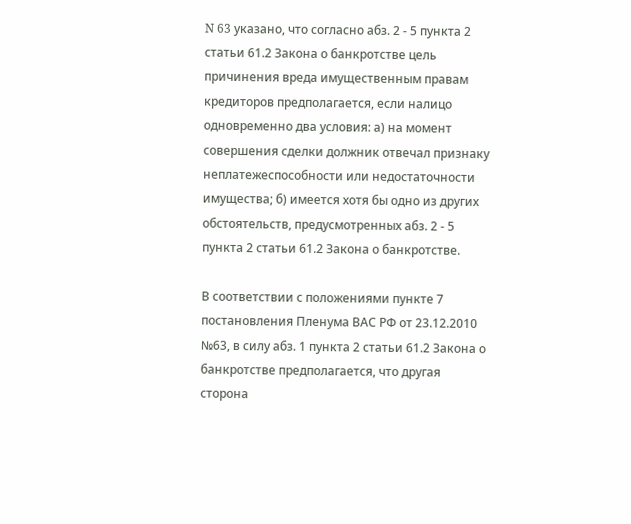N 63 указано, что согласно абз. 2 - 5 пункта 2 статьи 61.2 Закона о банкротстве цель причинения вреда имущественным правам кредиторов предполагается, если налицо одновременно два условия: а) на момент совершения сделки должник отвечал признаку неплатежеспособности или недостаточности имущества; б) имеется хотя бы одно из других обстоятельств, предусмотренных абз. 2 - 5 пункта 2 статьи 61.2 Закона о банкротстве.

В соответствии с положениями пункте 7 постановления Пленума ВАС РФ от 23.12.2010 №63, в силу абз. 1 пункта 2 статьи 61.2 Закона о банкротстве предполагается, что другая сторона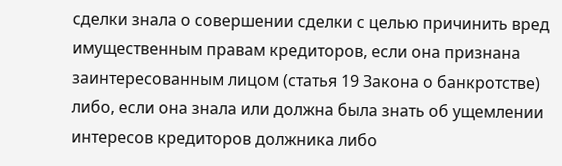сделки знала о совершении сделки с целью причинить вред имущественным правам кредиторов, если она признана заинтересованным лицом (статья 19 Закона о банкротстве) либо, если она знала или должна была знать об ущемлении интересов кредиторов должника либо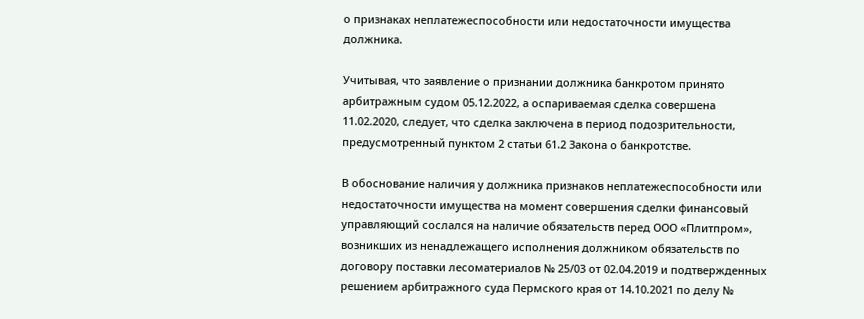о признаках неплатежеспособности или недостаточности имущества должника.

Учитывая, что заявление о признании должника банкротом принято арбитражным судом 05.12.2022, а оспариваемая сделка совершена 11.02.2020, следует, что сделка заключена в период подозрительности, предусмотренный пунктом 2 статьи 61.2 Закона о банкротстве.

В обоснование наличия у должника признаков неплатежеспособности или недостаточности имущества на момент совершения сделки финансовый управляющий сослался на наличие обязательств перед ООО «Плитпром», возникших из ненадлежащего исполнения должником обязательств по договору поставки лесоматериалов № 25/03 от 02.04.2019 и подтвержденных решением арбитражного суда Пермского края от 14.10.2021 по делу №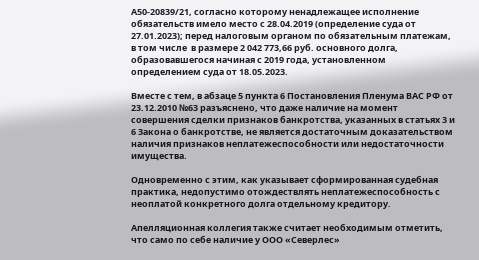А50-20839/21, согласно которому ненадлежащее исполнение обязательств имело место с 28.04.2019 (определение суда от 27.01.2023); перед налоговым органом по обязательным платежам, в том числе  в размере 2 042 773,66 руб. основного долга, образовавшегося начиная с 2019 года, установленном определением суда от 18.05.2023.

Вместе с тем, в абзаце 5 пункта 6 Постановления Пленума ВАС РФ от 23.12.2010 №63 разъяснено, что даже наличие на момент совершения сделки признаков банкротства, указанных в статьях 3 и 6 Закона о банкротстве, не является достаточным доказательством наличия признаков неплатежеспособности или недостаточности имущества.

Одновременно с этим, как указывает сформированная судебная практика, недопустимо отождествлять неплатежеспособность с неоплатой конкретного долга отдельному кредитору.

Апелляционная коллегия также считает необходимым отметить, что само по себе наличие у ООО «Северлес»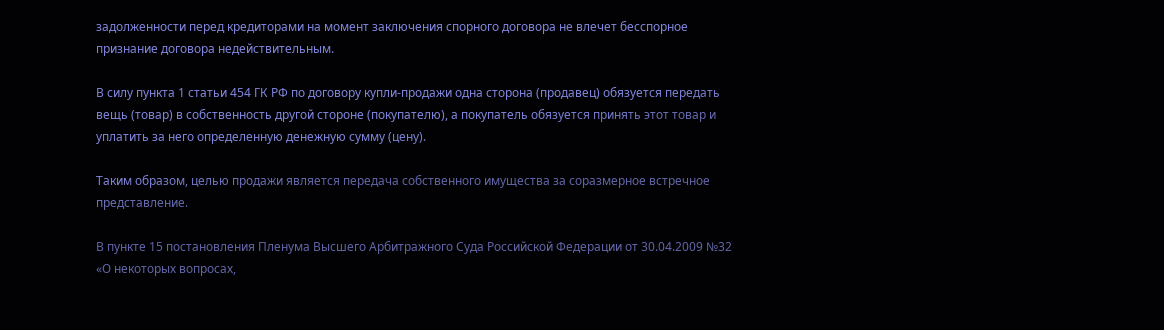задолженности перед кредиторами на момент заключения спорного договора не влечет бесспорное признание договора недействительным.

В силу пункта 1 статьи 454 ГК РФ по договору купли-продажи одна сторона (продавец) обязуется передать вещь (товар) в собственность другой стороне (покупателю), а покупатель обязуется принять этот товар и уплатить за него определенную денежную сумму (цену).

Таким образом, целью продажи является передача собственного имущества за соразмерное встречное представление.

В пункте 15 постановления Пленума Высшего Арбитражного Суда Российской Федерации от 30.04.2009 №32 «О некоторых вопросах,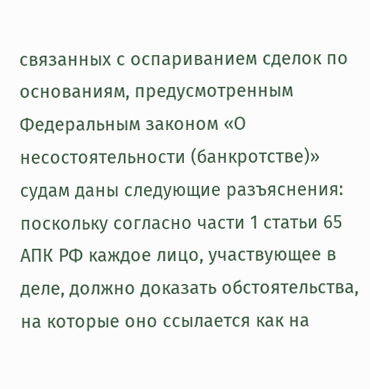связанных с оспариванием сделок по основаниям, предусмотренным Федеральным законом «О несостоятельности (банкротстве)» судам даны следующие разъяснения: поскольку согласно части 1 статьи 65 АПК РФ каждое лицо, участвующее в деле, должно доказать обстоятельства, на которые оно ссылается как на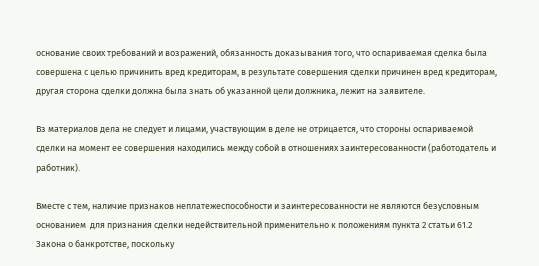основание своих требований и возражений, обязанность доказывания того, что оспариваемая сделка была совершена с целью причинить вред кредиторам, в результате совершения сделки причинен вред кредиторам, другая сторона сделки должна была знать об указанной цели должника, лежит на заявителе.

Bз материалов дела не следует и лицами, участвующим в деле не отрицается, что стороны оспариваемой сделки на момент ее совершения находились между собой в отношениях заинтересованности (работодатель и работник).

Вместе с тем, наличие признаков неплатежеспособности и заинтересованности не являются безусловным основанием  для признания сделки недействительной применительно к положениям пункта 2 статьи 61.2 Закона о банкротстве, поскольку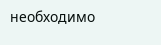необходимо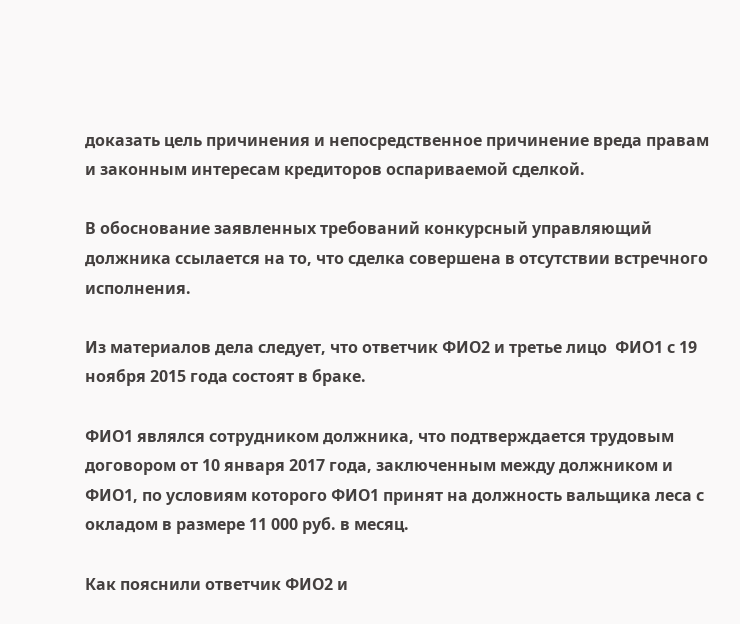доказать цель причинения и непосредственное причинение вреда правам и законным интересам кредиторов оспариваемой сделкой.

В обоснование заявленных требований конкурсный управляющий должника ссылается на то, что сделка совершена в отсутствии встречного исполнения.

Из материалов дела следует, что ответчик ФИО2 и третье лицо  ФИО1 с 19 ноября 2015 года состоят в браке.

ФИО1 являлся сотрудником должника, что подтверждается трудовым договором от 10 января 2017 года, заключенным между должником и ФИО1, по условиям которого ФИО1 принят на должность вальщика леса с окладом в размере 11 000 руб. в месяц.

Как пояснили ответчик ФИО2 и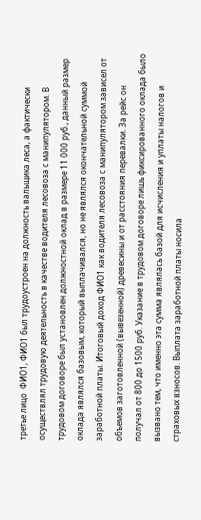третье лицо  ФИО1, ФИО1 был трудоустроен на должность вальщика леса, а фактически осуществлял трудовую деятельность в качестве водителя лесовоза с манипулятором. В трудовом договоре был установлен должностной оклад в размере 11 000 руб., данный размер оклада являлся базовым, который выплачивался, но не являлся окончательной суммой заработной платы. Итоговый доход ФИО1 как водителя лесовоза с манипулятором зависел от объемов заготовленной (вывезенной) древесины и от расстояния перевалки. За рейс он получал от 800 до 1500 руб. Указание в трудовом договоре лишь фиксированного оклада было вызвано тем, что именно эта сумма являлась базой для исчисления и уплаты налогов и страховых взносов. Выплата заработной платы носила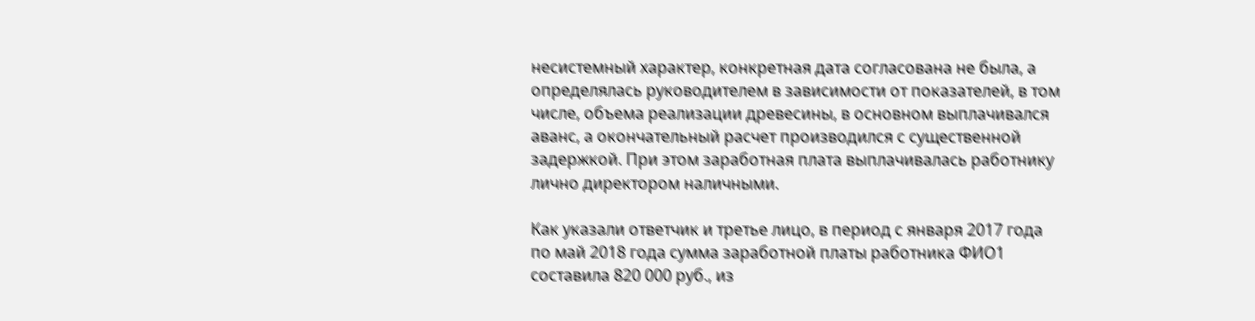несистемный характер, конкретная дата согласована не была, а определялась руководителем в зависимости от показателей, в том числе, объема реализации древесины, в основном выплачивался аванс, а окончательный расчет производился с существенной задержкой. При этом заработная плата выплачивалась работнику лично директором наличными.

Как указали ответчик и третье лицо, в период с января 2017 года по май 2018 года сумма заработной платы работника ФИО1 составила 820 000 руб., из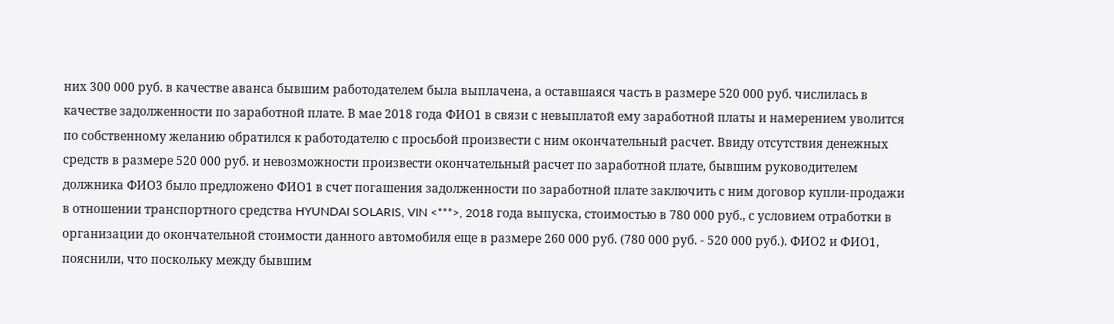них 300 000 руб. в качестве аванса бывшим работодателем была выплачена, а оставшаяся часть в размере 520 000 руб. числилась в качестве задолженности по заработной плате. В мае 2018 года ФИО1 в связи с невыплатой ему заработной платы и намерением уволится по собственному желанию обратился к работодателю с просьбой произвести с ним окончательный расчет. Ввиду отсутствия денежных средств в размере 520 000 руб. и невозможности произвести окончательный расчет по заработной плате, бывшим руководителем должника ФИО3 было предложено ФИО1 в счет погашения задолженности по заработной плате заключить с ним договор купли-продажи в отношении транспортного средства HYUNDAI SOLARIS, VIN <***>, 2018 года выпуска, стоимостью в 780 000 руб., с условием отработки в организации до окончательной стоимости данного автомобиля еще в размере 260 000 руб. (780 000 руб. - 520 000 руб.). ФИО2 и ФИО1, пояснили, что поскольку между бывшим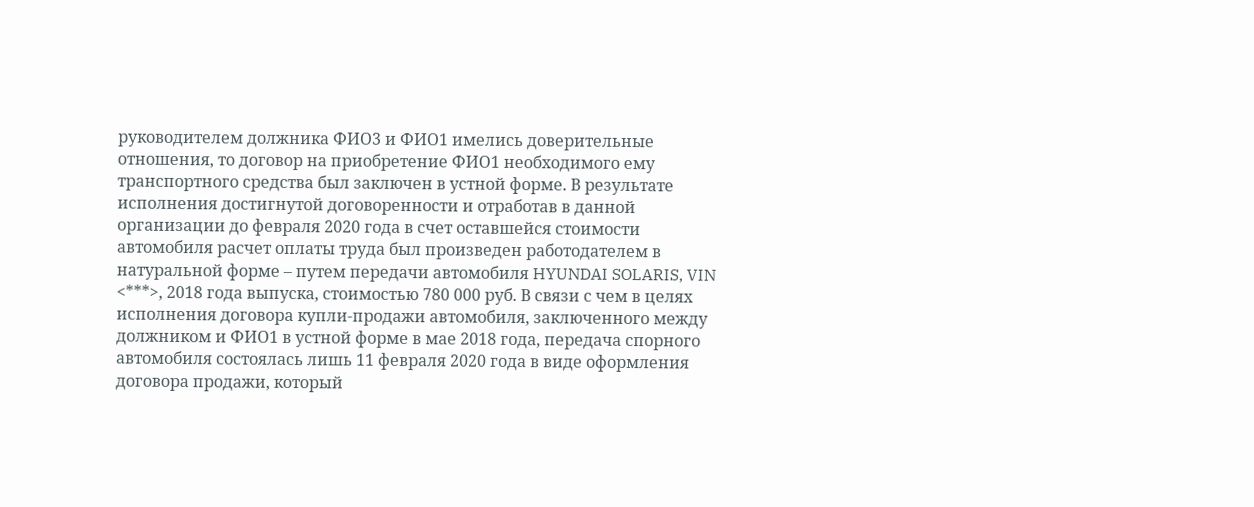руководителем должника ФИО3 и ФИО1 имелись доверительные отношения, то договор на приобретение ФИО1 необходимого ему транспортного средства был заключен в устной форме. В результате исполнения достигнутой договоренности и отработав в данной организации до февраля 2020 года в счет оставшейся стоимости автомобиля расчет оплаты труда был произведен работодателем в натуральной форме – путем передачи автомобиля HYUNDAI SOLARIS, VIN <***>, 2018 года выпуска, стоимостью 780 000 руб. В связи с чем в целях исполнения договора купли-продажи автомобиля, заключенного между должником и ФИО1 в устной форме в мае 2018 года, передача спорного автомобиля состоялась лишь 11 февраля 2020 года в виде оформления договора продажи, который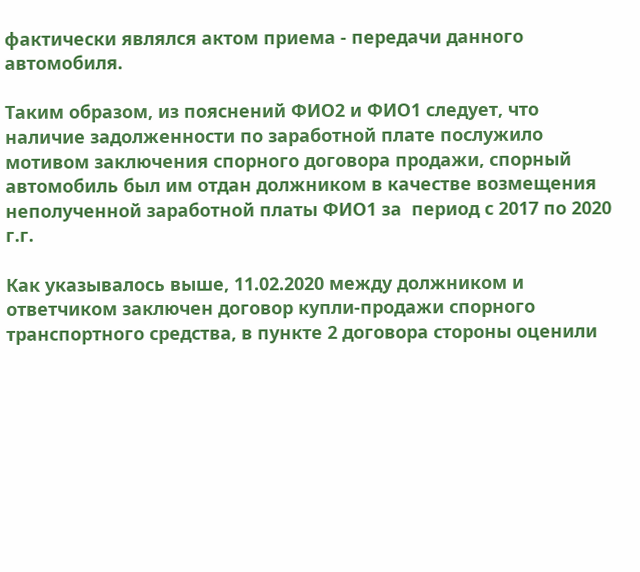фактически являлся актом приема - передачи данного автомобиля.

Таким образом, из пояснений ФИО2 и ФИО1 следует, что наличие задолженности по заработной плате послужило мотивом заключения спорного договора продажи, спорный автомобиль был им отдан должником в качестве возмещения неполученной заработной платы ФИО1 за  период с 2017 по 2020 г.г.

Как указывалось выше, 11.02.2020 между должником и  ответчиком заключен договор купли-продажи спорного транспортного средства, в пункте 2 договора стороны оценили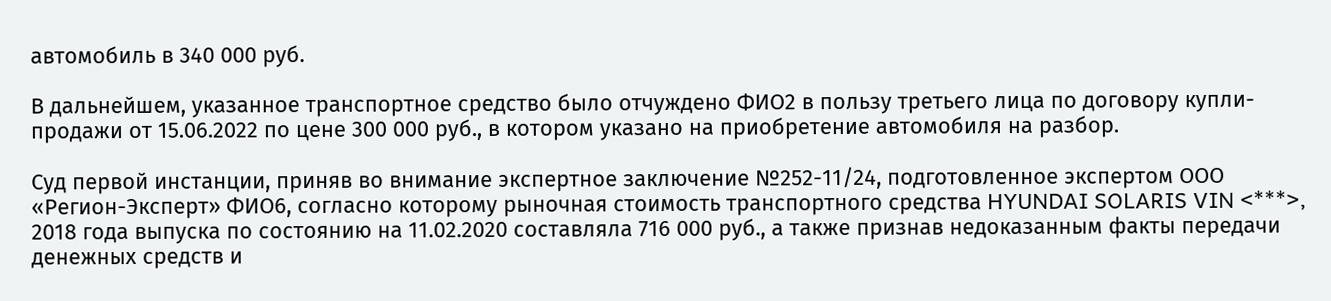автомобиль в 340 000 руб.

В дальнейшем, указанное транспортное средство было отчуждено ФИО2 в пользу третьего лица по договору купли-продажи от 15.06.2022 по цене 300 000 руб., в котором указано на приобретение автомобиля на разбор.

Суд первой инстанции, приняв во внимание экспертное заключение №252-11/24, подготовленное экспертом ООО «Регион-Эксперт» ФИО6, согласно которому рыночная стоимость транспортного средства HYUNDAI SOLARIS VIN <***>, 2018 года выпуска по состоянию на 11.02.2020 составляла 716 000 руб., а также признав недоказанным факты передачи денежных средств и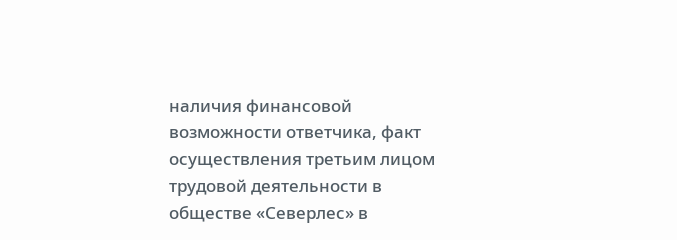наличия финансовой возможности ответчика, факт осуществления третьим лицом трудовой деятельности в обществе «Северлес» в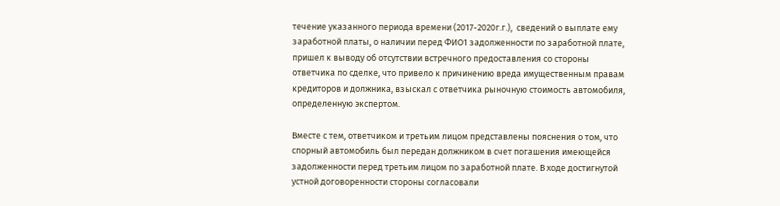течение указанного периода времени (2017-2020г.г.),  сведений о выплате ему заработной платы, о наличии перед ФИО1 задолженности по заработной плате, пришел к выводу об отсутствии встречного предоставления со стороны ответчика по сделке, что привело к причинению вреда имущественным правам кредиторов и должника, взыскал с ответчика рыночную стоимость автомобиля, определенную экспертом.

Вместе с тем, ответчиком и третьим лицом представлены пояснения о том, что спорный автомобиль был передан должником в счет погашения имеющейся задолженности перед третьим лицом по заработной плате. В ходе достигнутой устной договоренности стороны согласовали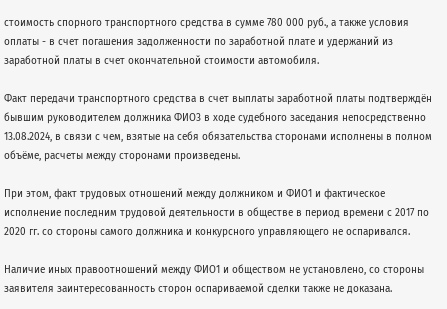стоимость спорного транспортного средства в сумме 780 000 руб., а также условия оплаты - в счет погашения задолженности по заработной плате и удержаний из заработной платы в счет окончательной стоимости автомобиля.

Факт передачи транспортного средства в счет выплаты заработной платы подтверждён бывшим руководителем должника ФИО3 в ходе судебного заседания непосредственно 13.08.2024, в связи с чем, взятые на себя обязательства сторонами исполнены в полном объёме, расчеты между сторонами произведены.

При этом, факт трудовых отношений между должником и ФИО1 и фактическое исполнение последним трудовой деятельности в обществе в период времени с 2017 по 2020 гг. со стороны самого должника и конкурсного управляющего не оспаривался.

Наличие иных правоотношений между ФИО1 и обществом не установлено, со стороны заявителя заинтересованность сторон оспариваемой сделки также не доказана.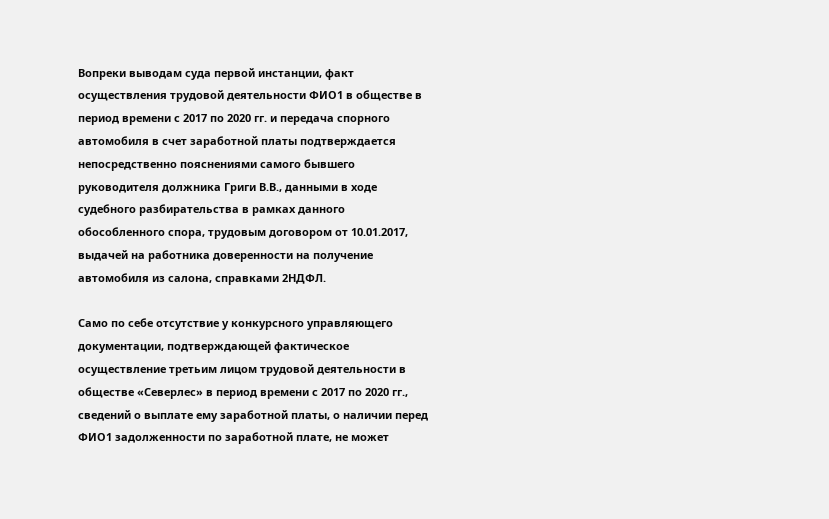Вопреки выводам суда первой инстанции, факт осуществления трудовой деятельности ФИО1 в обществе в период времени с 2017 по 2020 гг. и передача спорного автомобиля в счет заработной платы подтверждается непосредственно пояснениями самого бывшего руководителя должника Григи В.В., данными в ходе судебного разбирательства в рамках данного обособленного спора, трудовым договором от 10.01.2017, выдачей на работника доверенности на получение автомобиля из салона, справками 2НДФЛ.

Само по себе отсутствие у конкурсного управляющего документации, подтверждающей фактическое осуществление третьим лицом трудовой деятельности в обществе «Северлес» в период времени с 2017 по 2020 гг., сведений о выплате ему заработной платы, о наличии перед ФИО1 задолженности по заработной плате, не может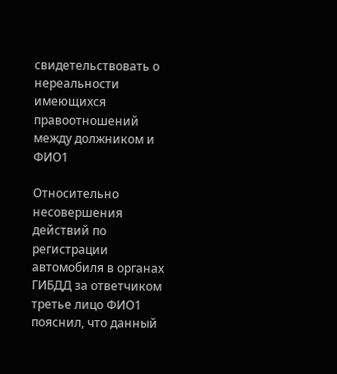свидетельствовать о нереальности имеющихся правоотношений между должником и ФИО1

Относительно несовершения действий по регистрации автомобиля в органах ГИБДД за ответчиком третье лицо ФИО1 пояснил, что данный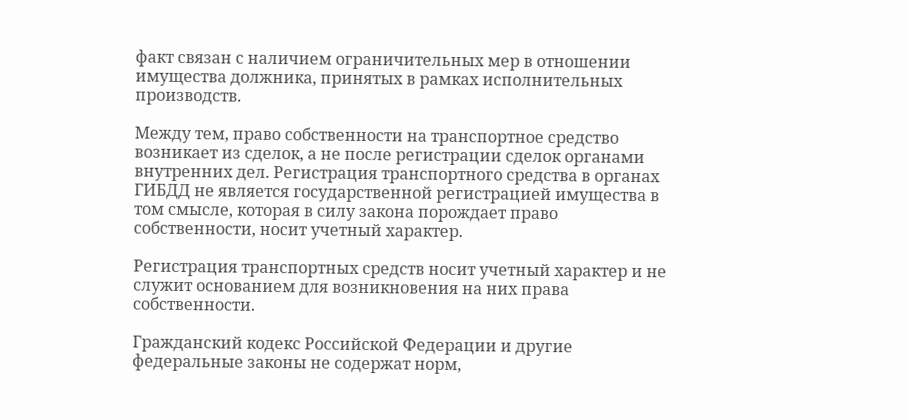факт связан с наличием ограничительных мер в отношении имущества должника, принятых в рамках исполнительных производств.

Между тем, право собственности на транспортное средство возникает из сделок, а не после регистрации сделок органами внутренних дел. Регистрация транспортного средства в органах ГИБДД не является государственной регистрацией имущества в том смысле, которая в силу закона порождает право собственности, носит учетный характер.

Регистрация транспортных средств носит учетный характер и не служит основанием для возникновения на них права собственности.

Гражданский кодекс Российской Федерации и другие федеральные законы не содержат норм,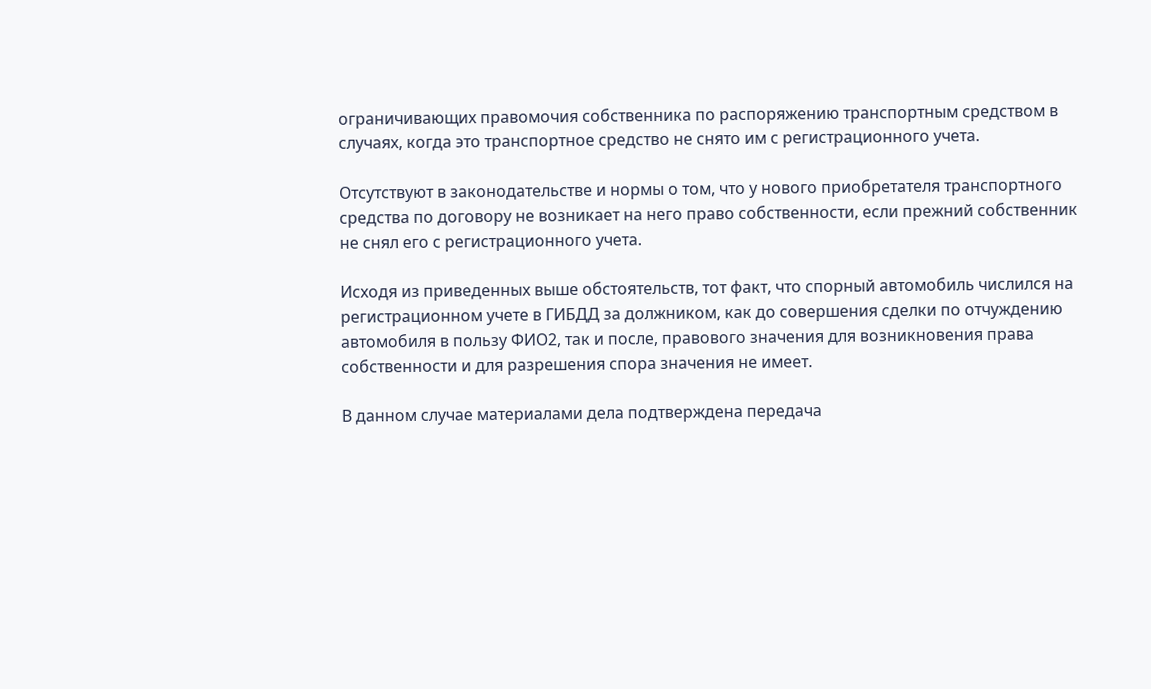ограничивающих правомочия собственника по распоряжению транспортным средством в случаях, когда это транспортное средство не снято им с регистрационного учета.

Отсутствуют в законодательстве и нормы о том, что у нового приобретателя транспортного средства по договору не возникает на него право собственности, если прежний собственник не снял его с регистрационного учета.

Исходя из приведенных выше обстоятельств, тот факт, что спорный автомобиль числился на регистрационном учете в ГИБДД за должником, как до совершения сделки по отчуждению автомобиля в пользу ФИО2, так и после, правового значения для возникновения права собственности и для разрешения спора значения не имеет.

В данном случае материалами дела подтверждена передача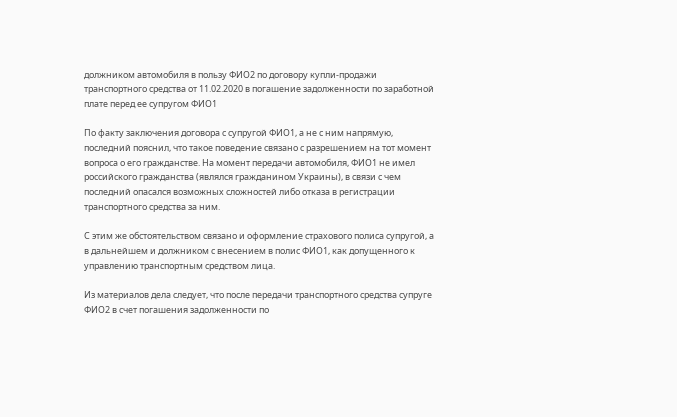должником автомобиля в пользу ФИО2 по договору купли-продажи транспортного средства от 11.02.2020 в погашение задолженности по заработной плате перед ее супругом ФИО1

По факту заключения договора с супругой ФИО1, а не с ним напрямую, последний пояснил, что такое поведение связано с разрешением на тот момент вопроса о его гражданстве. На момент передачи автомобиля, ФИО1 не имел российского гражданства (являлся гражданином Украины), в связи с чем последний опасался возможных сложностей либо отказа в регистрации транспортного средства за ним.

С этим же обстоятельством связано и оформление страхового полиса супругой, а в дальнейшем и должником с внесением в полис ФИО1, как допущенного к управлению транспортным средством лица.

Из материалов дела следует, что после передачи транспортного средства супруге ФИО2 в счет погашения задолженности по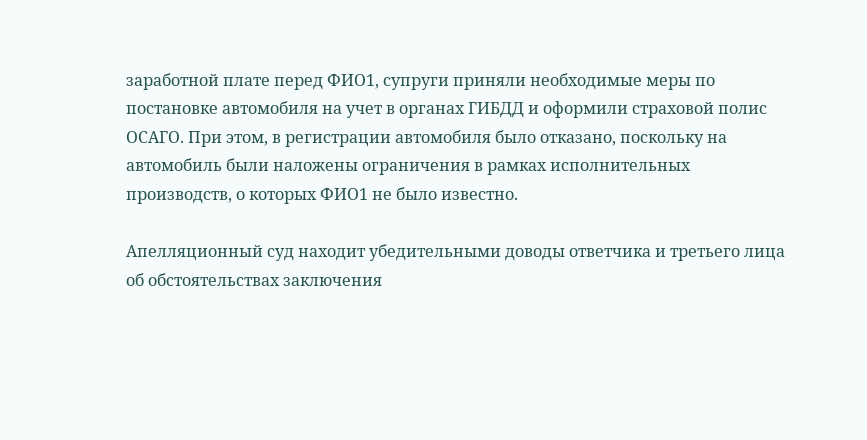заработной плате перед ФИО1, супруги приняли необходимые меры по постановке автомобиля на учет в органах ГИБДД и оформили страховой полис ОСАГО. При этом, в регистрации автомобиля было отказано, поскольку на автомобиль были наложены ограничения в рамках исполнительных производств, о которых ФИО1 не было известно.

Апелляционный суд находит убедительными доводы ответчика и третьего лица об обстоятельствах заключения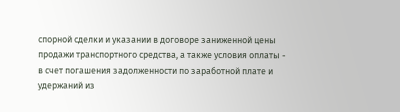спорной сделки и указании в договоре заниженной цены продажи транспортного средства, а также условия оплаты - в счет погашения задолженности по заработной плате и удержаний из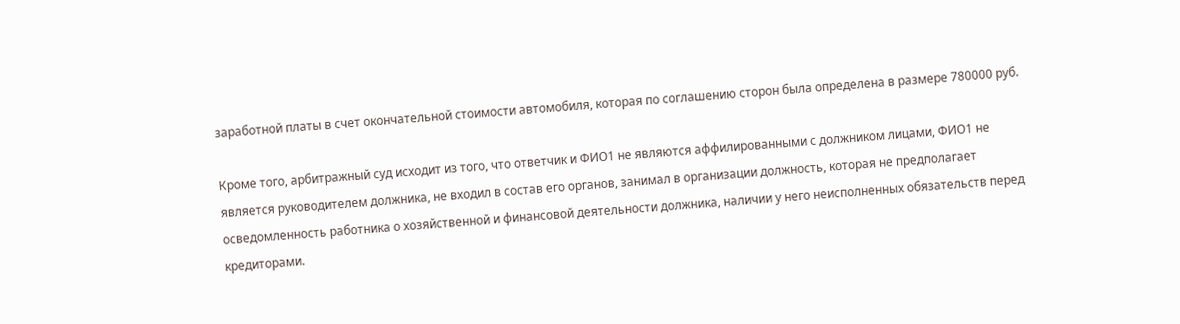заработной платы в счет окончательной стоимости автомобиля, которая по соглашению сторон была определена в размере 780000 руб.

Кроме того, арбитражный суд исходит из того, что ответчик и ФИО1 не являются аффилированными с должником лицами, ФИО1 не является руководителем должника, не входил в состав его органов, занимал в организации должность, которая не предполагает осведомленность работника о хозяйственной и финансовой деятельности должника, наличии у него неисполненных обязательств перед кредиторами.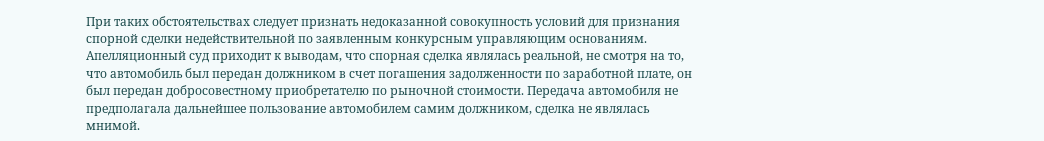При таких обстоятельствах следует признать недоказанной совокупность условий для признания спорной сделки недействительной по заявленным конкурсным управляющим основаниям. Апелляционный суд приходит к выводам, что спорная сделка являлась реальной, не смотря на то, что автомобиль был передан должником в счет погашения задолженности по заработной плате, он был передан добросовестному приобретателю по рыночной стоимости. Передача автомобиля не предполагала дальнейшее пользование автомобилем самим должником, сделка не являлась мнимой.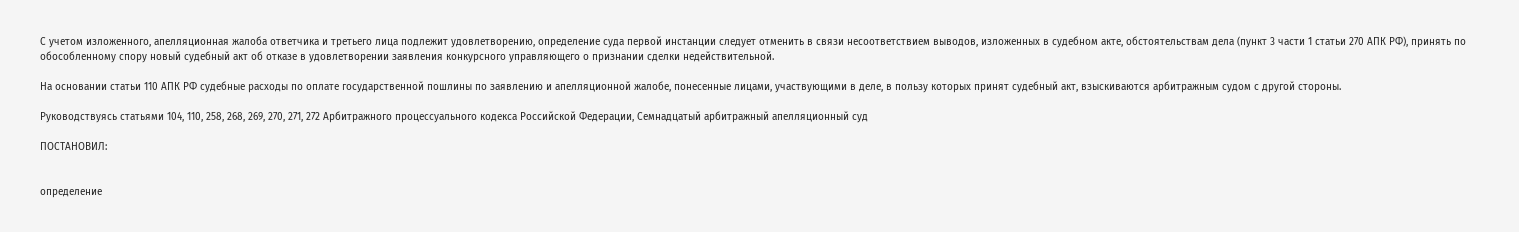С учетом изложенного, апелляционная жалоба ответчика и третьего лица подлежит удовлетворению, определение суда первой инстанции следует отменить в связи несоответствием выводов, изложенных в судебном акте, обстоятельствам дела (пункт 3 части 1 статьи 270 АПК РФ), принять по обособленному спору новый судебный акт об отказе в удовлетворении заявления конкурсного управляющего о признании сделки недействительной.

На основании статьи 110 АПК РФ судебные расходы по оплате государственной пошлины по заявлению и апелляционной жалобе, понесенные лицами, участвующими в деле, в пользу которых принят судебный акт, взыскиваются арбитражным судом с другой стороны.

Руководствуясь статьями 104, 110, 258, 268, 269, 270, 271, 272 Арбитражного процессуального кодекса Российской Федерации, Семнадцатый арбитражный апелляционный суд

ПОСТАНОВИЛ:


определение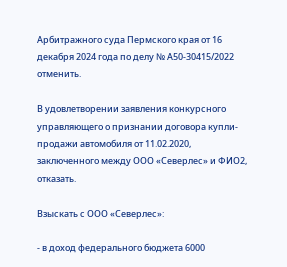Арбитражного суда Пермского края от 16 декабря 2024 года по делу № А50-30415/2022 отменить.

В удовлетворении заявления конкурсного управляющего о признании договора купли-продажи автомобиля от 11.02.2020, заключенного между ООО «Северлес» и ФИО2, отказать.

Взыскать с ООО «Северлес»:

- в доход федерального бюджета 6000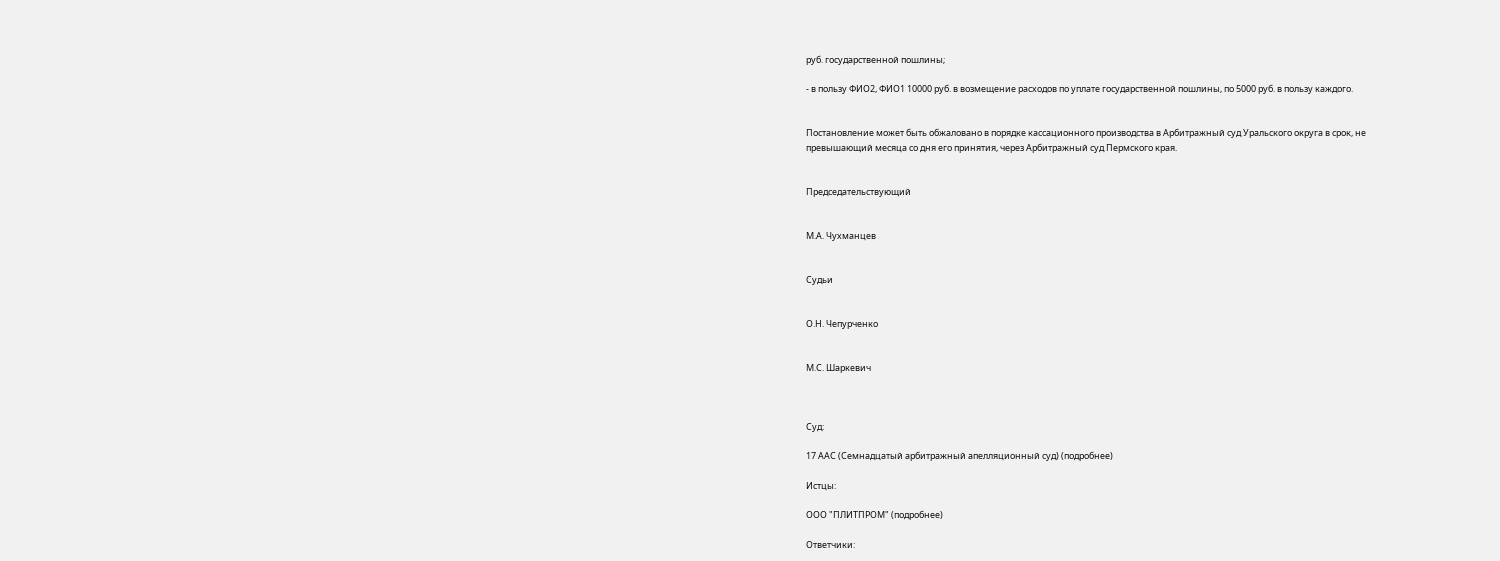руб. государственной пошлины;

- в пользу ФИО2, ФИО1 10000 руб. в возмещение расходов по уплате государственной пошлины, по 5000 руб. в пользу каждого.


Постановление может быть обжаловано в порядке кассационного производства в Арбитражный суд Уральского округа в срок, не превышающий месяца со дня его принятия, через Арбитражный суд Пермского края.


Председательствующий


М.А. Чухманцев


Судьи


О.Н. Чепурченко


М.С. Шаркевич



Суд:

17 ААС (Семнадцатый арбитражный апелляционный суд) (подробнее)

Истцы:

ООО "ПЛИТПРОМ" (подробнее)

Ответчики: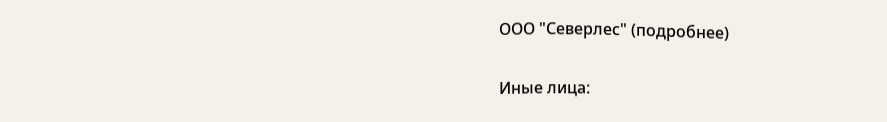ООО "Северлес" (подробнее)

Иные лица: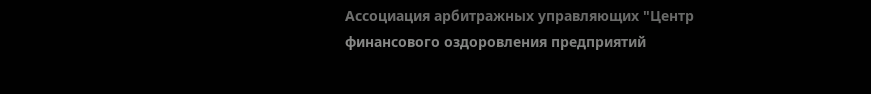Ассоциация арбитражных управляющих "Центр финансового оздоровления предприятий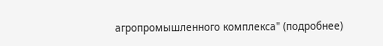агропромышленного комплекса" (подробнее)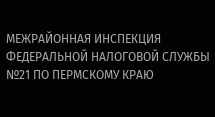МЕЖРАЙОННАЯ ИНСПЕКЦИЯ ФЕДЕРАЛЬНОЙ НАЛОГОВОЙ СЛУЖБЫ №21 ПО ПЕРМСКОМУ КРАЮ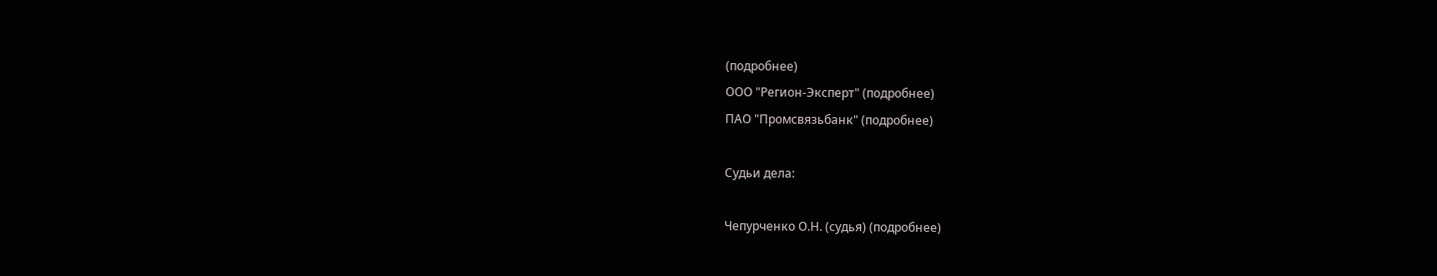(подробнее)
ООО "Регион-Эксперт" (подробнее)
ПАО "Промсвязьбанк" (подробнее)

Судьи дела:

Чепурченко О.Н. (судья) (подробнее)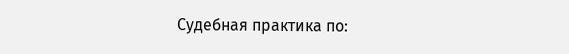Судебная практика по: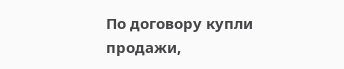По договору купли продажи,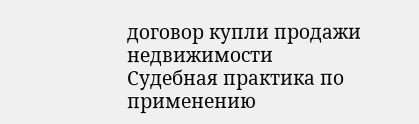договор купли продажи недвижимости
Судебная практика по применению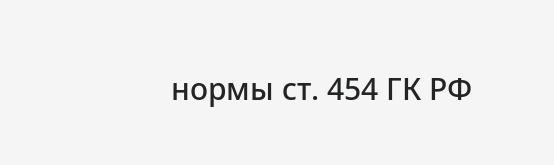нормы ст. 454 ГК РФ